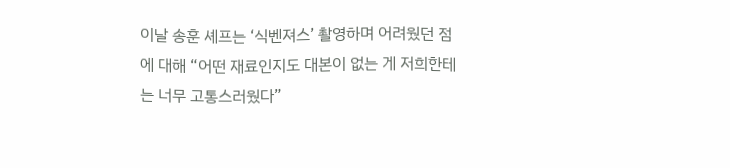이날 송훈 셰프는 ‘식벤져스’ 촬영하며 어려웠던 점에 대해 “어떤 재료인지도 대본이 없는 게 저희한테는 너무 고통스러웠다”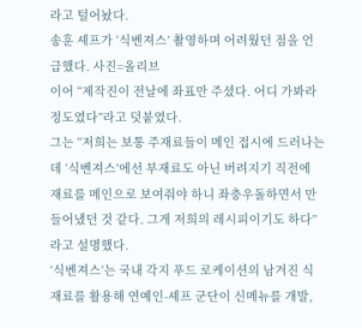라고 털어놨다.
송훈 셰프가 ‘식벤져스’ 촬영하며 어려웠던 점을 언급했다. 사진=올리브
이어 “제작진이 전날에 좌표만 주셨다. 어디 가봐라 정도였다”라고 덧붙였다.
그는 “저희는 보통 주재료들이 메인 접시에 드러나는데 ‘식벤져스’에선 부재료도 아닌 버려지기 직전에 재료를 메인으로 보여줘야 하니 좌충우돌하면서 만들어냈던 것 같다. 그게 저희의 레시피이기도 하다”라고 설명했다.
‘식벤져스’는 국내 각지 푸드 로케이션의 남겨진 식재료를 활용해 연예인-셰프 군단이 신메뉴를 개발,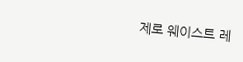제로 웨이스트 레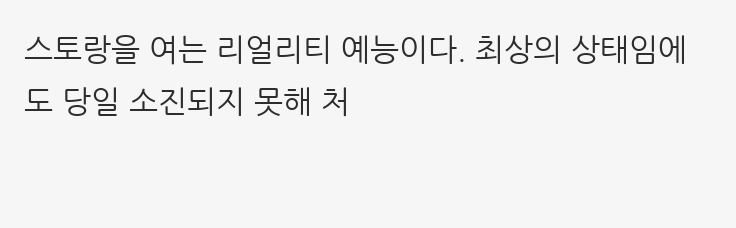스토랑을 여는 리얼리티 예능이다. 최상의 상태임에도 당일 소진되지 못해 처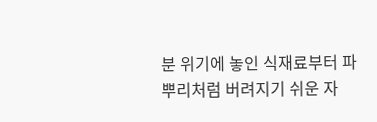분 위기에 놓인 식재료부터 파뿌리처럼 버려지기 쉬운 자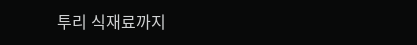투리 식재료까지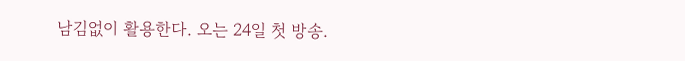남김없이 활용한다. 오는 24일 첫 방송.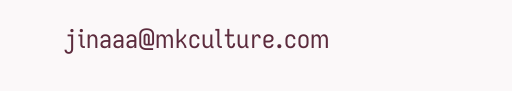jinaaa@mkculture.com